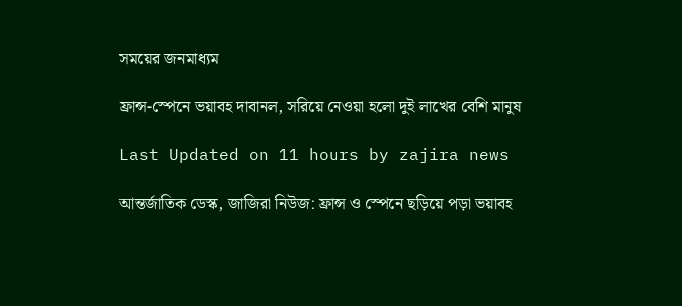সময়ের জনমাধ্যম

ফ্রান্স-স্পেনে ভয়াবহ দাবানল, সরিয়ে নেওয়া হলো দুই লাখের বেশি মানুষ

Last Updated on 11 hours by zajira news

আন্তর্জাতিক ডেস্ক, জাজিরা নিউজ: ফ্রান্স ও স্পেনে ছড়িয়ে পড়া ভয়াবহ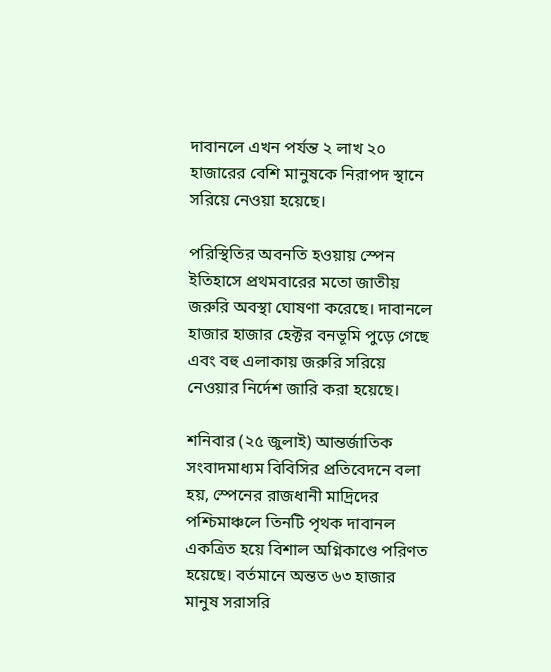দাবানলে এখন পর্যন্ত ২ লাখ ২০ হাজারের বেশি মানুষকে নিরাপদ স্থানে সরিয়ে নেওয়া হয়েছে।

পরিস্থিতির অবনতি হওয়ায় স্পেন ইতিহাসে প্রথমবারের মতো জাতীয় জরুরি অবস্থা ঘোষণা করেছে। দাবানলে হাজার হাজার হেক্টর বনভূমি পুড়ে গেছে এবং বহু এলাকায় জরুরি সরিয়ে নেওয়ার নির্দেশ জারি করা হয়েছে।

শনিবার (২৫ জুলাই) আন্তর্জাতিক সংবাদমাধ্যম বিবিসির প্রতিবেদনে বলা হয়, স্পেনের রাজধানী মাদ্রিদের পশ্চিমাঞ্চলে তিনটি পৃথক দাবানল একত্রিত হয়ে বিশাল অগ্নিকাণ্ডে পরিণত হয়েছে। বর্তমানে অন্তত ৬৩ হাজার মানুষ সরাসরি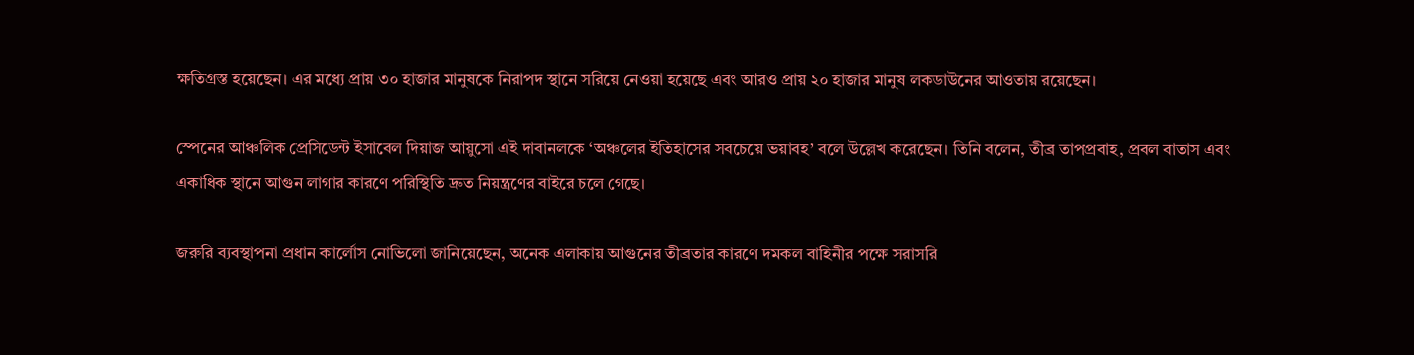ক্ষতিগ্রস্ত হয়েছেন। এর মধ্যে প্রায় ৩০ হাজার মানুষকে নিরাপদ স্থানে সরিয়ে নেওয়া হয়েছে এবং আরও প্রায় ২০ হাজার মানুষ লকডাউনের আওতায় রয়েছেন।

স্পেনের আঞ্চলিক প্রেসিডেন্ট ইসাবেল দিয়াজ আয়ুসো এই দাবানলকে ‘অঞ্চলের ইতিহাসের সবচেয়ে ভয়াবহ’ বলে উল্লেখ করেছেন। তিনি বলেন, তীব্র তাপপ্রবাহ, প্রবল বাতাস এবং একাধিক স্থানে আগুন লাগার কারণে পরিস্থিতি দ্রুত নিয়ন্ত্রণের বাইরে চলে গেছে।

জরুরি ব্যবস্থাপনা প্রধান কার্লোস নোভিলো জানিয়েছেন, অনেক এলাকায় আগুনের তীব্রতার কারণে দমকল বাহিনীর পক্ষে সরাসরি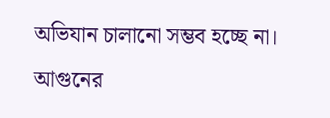অভিযান চালানো সম্ভব হচ্ছে না। আগুনের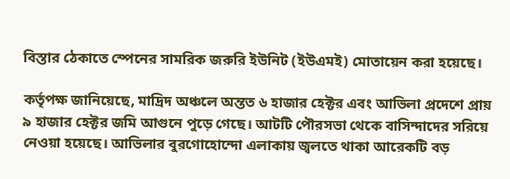বিস্তার ঠেকাতে স্পেনের সামরিক জরুরি ইউনিট (ইউএমই) মোতায়েন করা হয়েছে।

কর্তৃপক্ষ জানিয়েছে, মাদ্রিদ অঞ্চলে অন্তত ৬ হাজার হেক্টর এবং আভিলা প্রদেশে প্রায় ৯ হাজার হেক্টর জমি আগুনে পুড়ে গেছে। আটটি পৌরসভা থেকে বাসিন্দাদের সরিয়ে নেওয়া হয়েছে। আভিলার বুরগোহোন্দো এলাকায় জ্বলতে থাকা আরেকটি বড়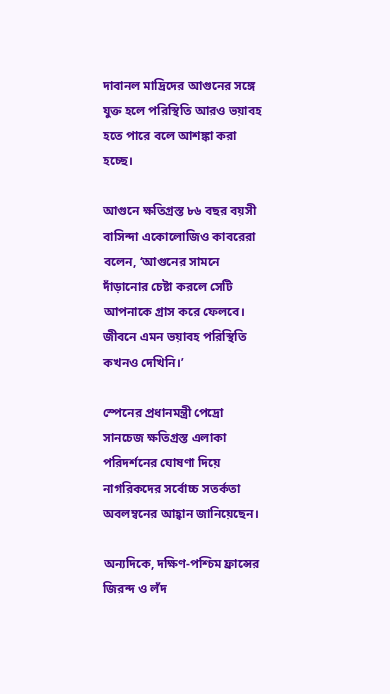দাবানল মাদ্রিদের আগুনের সঙ্গে যুক্ত হলে পরিস্থিতি আরও ভয়াবহ হতে পারে বলে আশঙ্কা করা হচ্ছে।

আগুনে ক্ষতিগ্রস্ত ৮৬ বছর বয়সী বাসিন্দা একোলোজিও কাবরেরা বলেন, ‘আগুনের সামনে দাঁড়ানোর চেষ্টা করলে সেটি আপনাকে গ্রাস করে ফেলবে। জীবনে এমন ভয়াবহ পরিস্থিতি কখনও দেখিনি।’

স্পেনের প্রধানমন্ত্রী পেদ্রো সানচেজ ক্ষতিগ্রস্ত এলাকা পরিদর্শনের ঘোষণা দিয়ে নাগরিকদের সর্বোচ্চ সতর্কতা অবলম্বনের আহ্বান জানিয়েছেন।

অন্যদিকে, দক্ষিণ-পশ্চিম ফ্রান্সের জিরন্দ ও লঁদ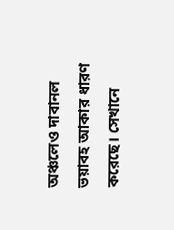অঞ্চলেও দাবানল ভয়াবহ আকার ধারণ করেছে। সেখানে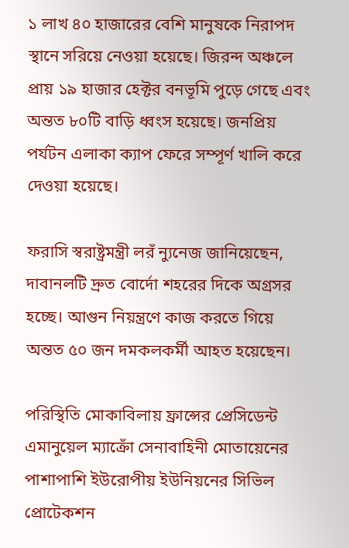১ লাখ ৪০ হাজারের বেশি মানুষকে নিরাপদ স্থানে সরিয়ে নেওয়া হয়েছে। জিরন্দ অঞ্চলে প্রায় ১৯ হাজার হেক্টর বনভূমি পুড়ে গেছে এবং অন্তত ৮০টি বাড়ি ধ্বংস হয়েছে। জনপ্রিয় পর্যটন এলাকা ক্যাপ ফেরে সম্পূর্ণ খালি করে দেওয়া হয়েছে।

ফরাসি স্বরাষ্ট্রমন্ত্রী লরঁ ন্যুনেজ জানিয়েছেন, দাবানলটি দ্রুত বোর্দো শহরের দিকে অগ্রসর হচ্ছে। আগুন নিয়ন্ত্রণে কাজ করতে গিয়ে অন্তত ৫০ জন দমকলকর্মী আহত হয়েছেন।

পরিস্থিতি মোকাবিলায় ফ্রান্সের প্রেসিডেন্ট এমানুয়েল ম্যাক্রোঁ সেনাবাহিনী মোতায়েনের পাশাপাশি ইউরোপীয় ইউনিয়নের সিভিল প্রোটেকশন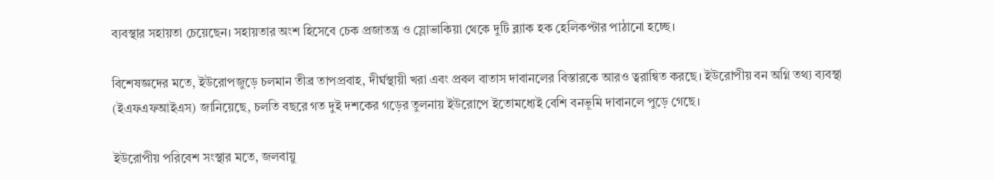ব্যবস্থার সহায়তা চেয়েছেন। সহায়তার অংশ হিসেবে চেক প্রজাতন্ত্র ও স্লোভাকিয়া থেকে দুটি ব্ল্যাক হক হেলিকপ্টার পাঠানো হচ্ছে।

বিশেষজ্ঞদের মতে, ইউরোপজুড়ে চলমান তীব্র তাপপ্রবাহ, দীর্ঘস্থায়ী খরা এবং প্রবল বাতাস দাবানলের বিস্তারকে আরও ত্বরান্বিত করছে। ইউরোপীয় বন অগ্নি তথ্য ব্যবস্থা (ইএফএফআইএস) জানিয়েছে, চলতি বছরে গত দুই দশকের গড়ের তুলনায় ইউরোপে ইতোমধ্যেই বেশি বনভূমি দাবানলে পুড়ে গেছে।

ইউরোপীয় পরিবেশ সংস্থার মতে, জলবায়ু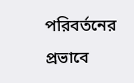পরিবর্তনের প্রভাবে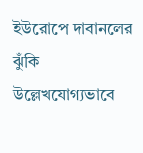ইউরোপে দাবানলের ঝুঁকি উল্লেখযোগ্যভাবে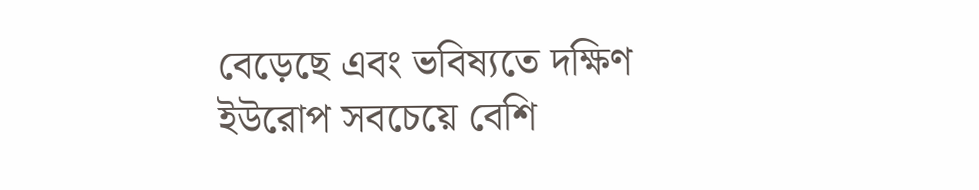বেড়েছে এবং ভবিষ্যতে দক্ষিণ ইউরোপ সবচেয়ে বেশি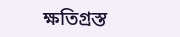ক্ষতিগ্রস্ত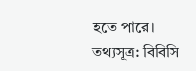হতে পারে। তথ্যসূত্র: বিবিসি